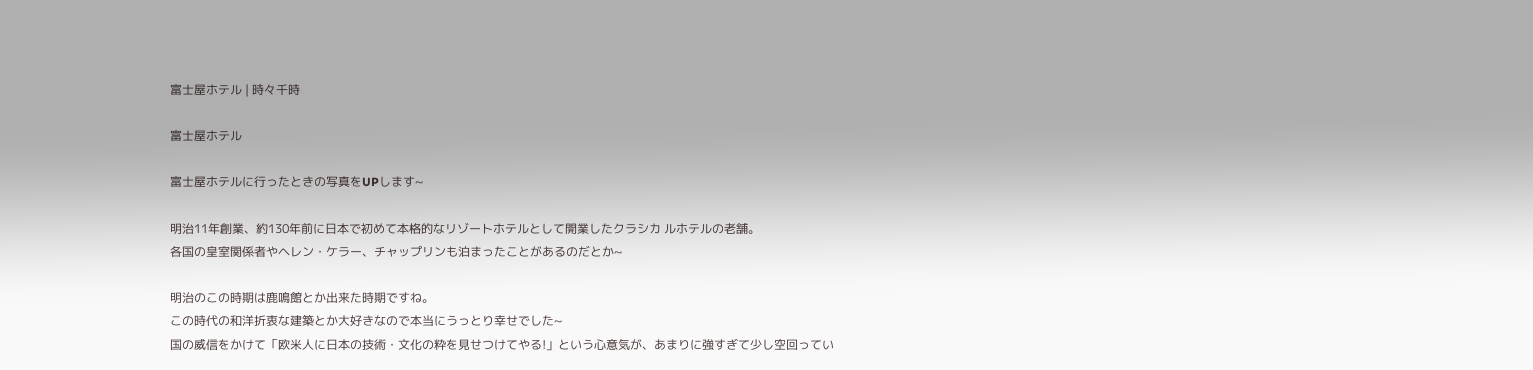富士屋ホテル | 時々千時

富士屋ホテル

富士屋ホテルに行ったときの写真をUPします~

明治11年創業、約130年前に日本で初めて本格的なリゾートホテルとして開業したクラシカ ルホテルの老舗。
各国の皇室関係者やヘレン・ケラー、チャップリンも泊まったことがあるのだとか~

明治のこの時期は鹿鳴館とか出来た時期ですね。
この時代の和洋折衷な建築とか大好きなので本当にうっとり幸せでした~
国の威信をかけて「欧米人に日本の技術・文化の粋を見せつけてやる!」という心意気が、あまりに強すぎて少し空回ってい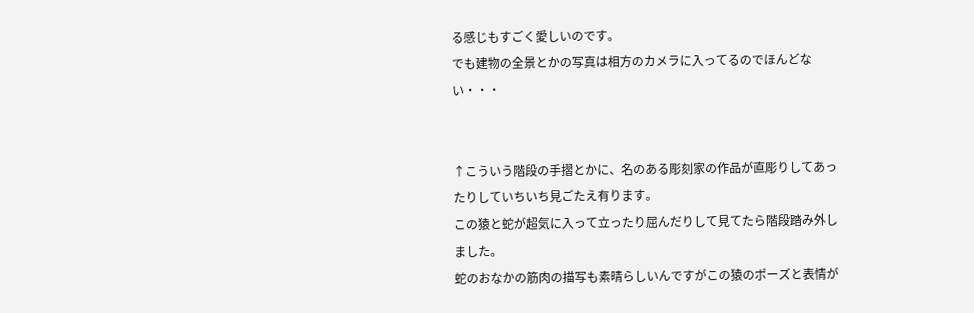る感じもすごく愛しいのです。
でも建物の全景とかの写真は相方のカメラに入ってるのでほんどない・・・


↑こういう階段の手摺とかに、名のある彫刻家の作品が直彫りしてあったりしていちいち見ごたえ有ります。
この猿と蛇が超気に入って立ったり屈んだりして見てたら階段踏み外しました。
蛇のおなかの筋肉の描写も素晴らしいんですがこの猿のポーズと表情が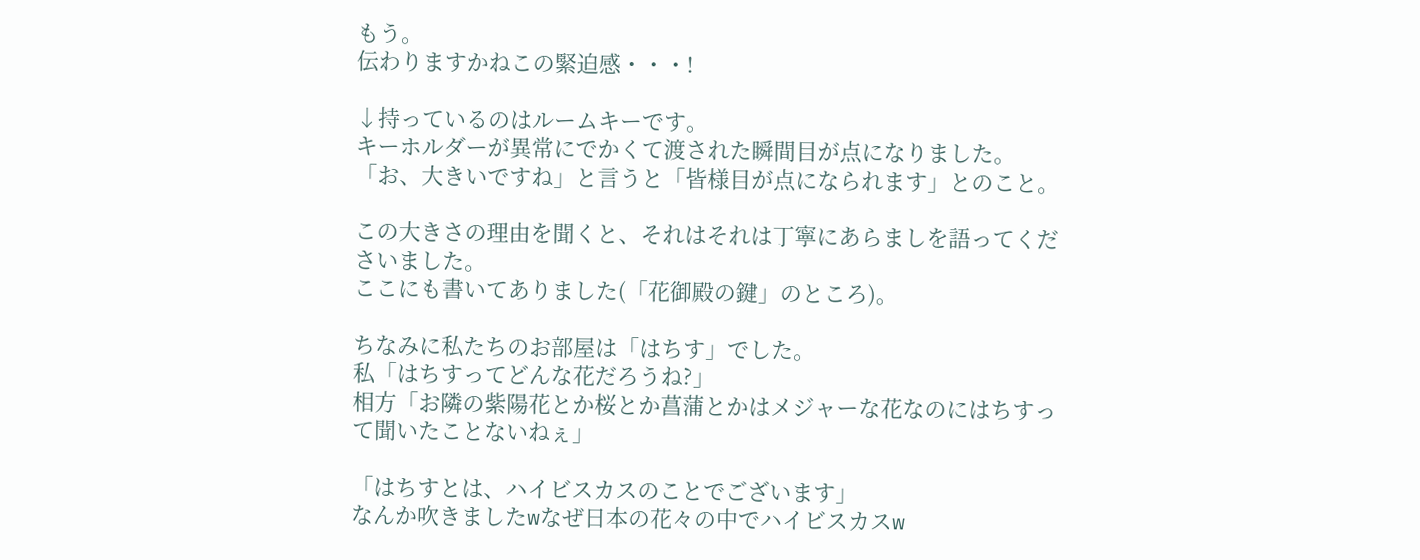もう。
伝わりますかねこの緊迫感・・・!

↓持っているのはルームキーです。
キーホルダーが異常にでかくて渡された瞬間目が点になりました。
「お、大きいですね」と言うと「皆様目が点になられます」とのこと。

この大きさの理由を聞くと、それはそれは丁寧にあらましを語ってくださいました。
ここにも書いてありました(「花御殿の鍵」のところ)。

ちなみに私たちのお部屋は「はちす」でした。
私「はちすってどんな花だろうね?」
相方「お隣の紫陽花とか桜とか菖蒲とかはメジャーな花なのにはちすって聞いたことないねぇ」

「はちすとは、ハイビスカスのことでございます」
なんか吹きましたwなぜ日本の花々の中でハイビスカスw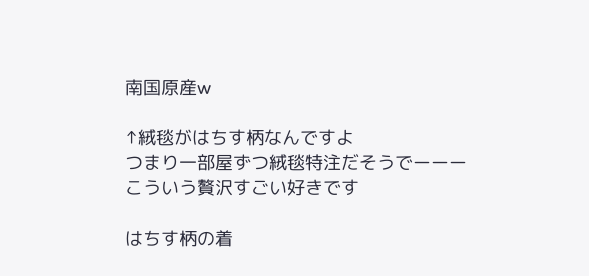南国原産w

↑絨毯がはちす柄なんですよ
つまり一部屋ずつ絨毯特注だそうでーーー
こういう贅沢すごい好きです

はちす柄の着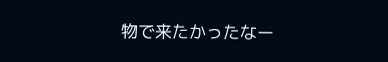物で来たかったなー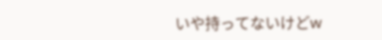いや持ってないけどw